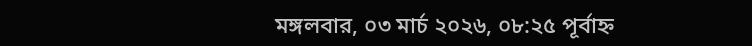মঙ্গলবার, ০৩ মার্চ ২০২৬, ০৮:২৫ পূর্বাহ্ন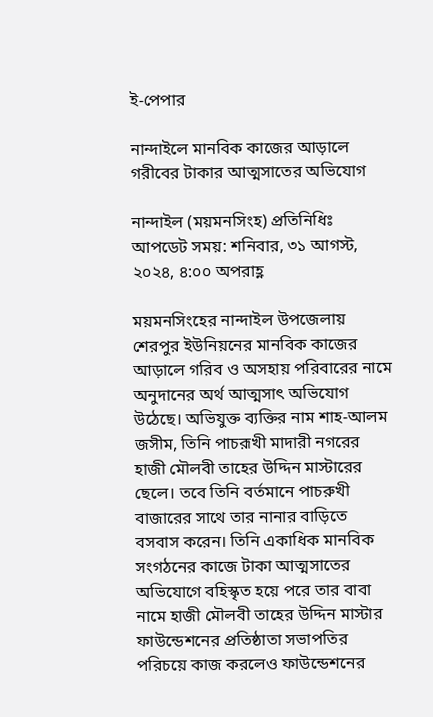ই-পেপার

নান্দাইলে মানবিক কাজের আড়ালে গরীবের টাকার আত্মসাতের অভিযোগ

নান্দাইল (ময়মনসিংহ) প্রতিনিধিঃ
আপডেট সময়: শনিবার, ৩১ আগস্ট, ২০২৪, ৪:০০ অপরাহ্ণ

ময়মনসিংহের নান্দাইল উপজেলায় শেরপুর ইউনিয়নের মানবিক কাজের আড়ালে গরিব ও অসহায় পরিবারের নামে অনুদানের অর্থ আত্মসাৎ অভিযোগ উঠেছে। অভিযুক্ত ব্যক্তির নাম শাহ-আলম জসীম, তিনি পাচরূখী মাদারী নগরের হাজী মৌলবী তাহের উদ্দিন মাস্টারের ছেলে। তবে তিনি বর্তমানে পাচরুখী বাজারের সাথে তার নানার বাড়িতে বসবাস করেন। তিনি একাধিক মানবিক সংগঠনের কাজে টাকা আত্মসাতের অভিযোগে বহিস্কৃত হয়ে পরে তার বাবা নামে হাজী মৌলবী তাহের উদ্দিন মাস্টার ফাউন্ডেশনের প্রতিষ্ঠাতা সভাপতির পরিচয়ে কাজ করলেও ফাউন্ডেশনের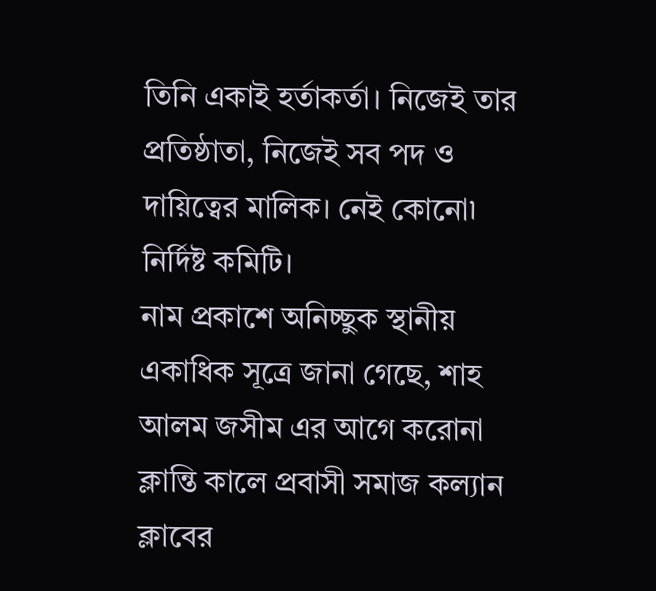তিনি একাই হর্তাকর্তা। নিজেই তার প্রতিষ্ঠাতা, নিজেই সব পদ ও দায়িত্বের মালিক। নেই কোনো৷ নির্দিষ্ট কমিটি।
নাম প্রকাশে অনিচ্ছুক স্থানীয় একাধিক সূত্রে জানা গেছে, শাহ আলম জসীম এর আগে করোনা ক্লান্তি কালে প্রবাসী সমাজ কল্যান ক্লাবের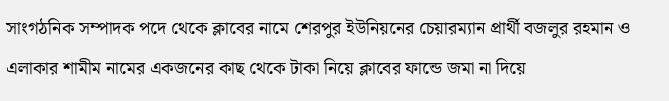সাংগঠনিক সম্পাদক পদে থেকে ক্লাবের নামে শেরপুর ইউনিয়নের চেয়ারম্যান প্রার্থী বজলুর রহমান ও এলাকার শামীম নামের একজনের কাছ থেকে টাকা নিয়ে ক্লাবের ফান্ডে জমা না দিয়ে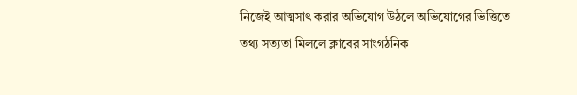নিজেই আত্মসাৎ করার অভিযোগ উঠলে অভিযোগের ভিত্তিতে তথ্য সত্যতা মিললে ক্লাবের সাংগঠনিক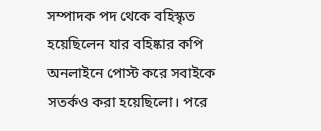সম্পাদক পদ থেকে বহিস্কৃত হয়েছিলেন যার বহিষ্কার কপি অনলাইনে পোস্ট করে সবাইকে সতর্কও করা হয়েছিলো। পরে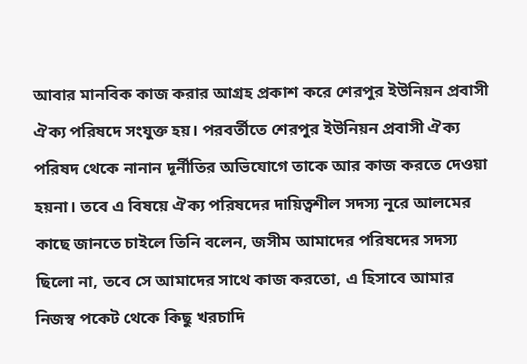আবার মানবিক কাজ করার আগ্রহ প্রকাশ করে শেরপুর ইউনিয়ন প্রবাসী ঐক্য পরিষদে সংযুক্ত হয়। পরবর্তীতে শেরপুর ইউনিয়ন প্রবাসী ঐক্য পরিষদ থেকে নানান দূর্নীতির অভিযোগে তাকে আর কাজ করতে দেওয়া হয়না। তবে এ বিষয়ে ঐক্য পরিষদের দায়িত্বশীল সদস্য নূরে আলমের কাছে জানতে চাইলে তিনি বলেন, জসীম আমাদের পরিষদের সদস্য ছিলো না, তবে সে আমাদের সাথে কাজ করতো, এ হিসাবে আমার নিজস্ব পকেট থেকে কিছু খরচাদি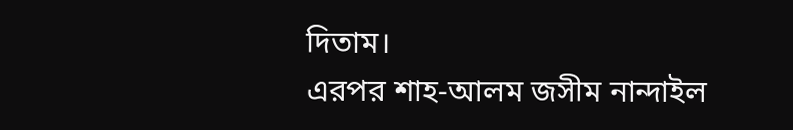দিতাম।
এরপর শাহ-আলম জসীম নান্দাইল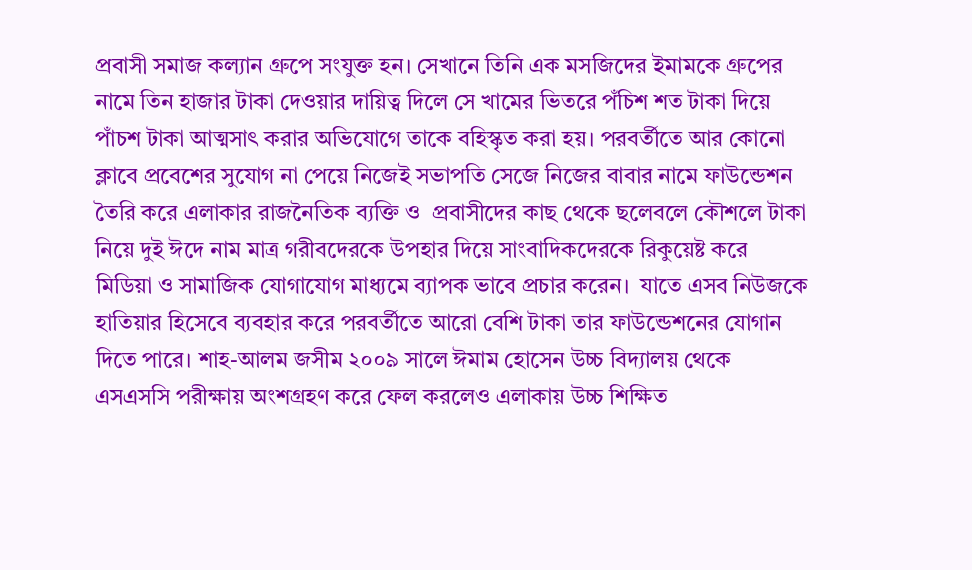প্রবাসী সমাজ কল্যান গ্রুপে সংযুক্ত হন। সেখানে তিনি এক মসজিদের ইমামকে গ্রুপের নামে তিন হাজার টাকা দেওয়ার দায়িত্ব দিলে সে খামের ভিতরে পঁচিশ শত টাকা দিয়ে পাঁচশ টাকা আত্মসাৎ করার অভিযোগে তাকে বহিস্কৃত করা হয়। পরবর্তীতে আর কোনো ক্লাবে প্রবেশের সুযোগ না পেয়ে নিজেই সভাপতি সেজে নিজের বাবার নামে ফাউন্ডেশন তৈরি করে এলাকার রাজনৈতিক ব্যক্তি ও  প্রবাসীদের কাছ থেকে ছলেবলে কৌশলে টাকা নিয়ে দুই ঈদে নাম মাত্র গরীবদেরকে উপহার দিয়ে সাংবাদিকদেরকে রিকুয়েষ্ট করে মিডিয়া ও সামাজিক যোগাযোগ মাধ্যমে ব্যাপক ভাবে প্রচার করেন।  যাতে এসব নিউজকে হাতিয়ার হিসেবে ব্যবহার করে পরবর্তীতে আরো বেশি টাকা তার ফাউন্ডেশনের যোগান দিতে পারে। শাহ-আলম জসীম ২০০৯ সালে ঈমাম হোসেন উচ্চ বিদ্যালয় থেকে এসএসসি পরীক্ষায় অংশগ্রহণ করে ফেল করলেও এলাকায় উচ্চ শিক্ষিত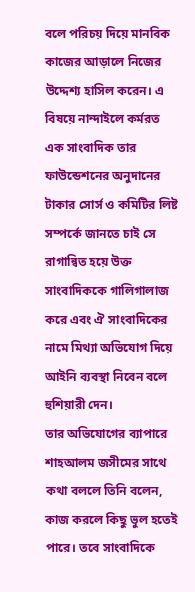বলে পরিচয় দিয়ে মানবিক কাজের আড়ালে নিজের উদ্দেশ্য হাসিল করেন। এ বিষয়ে নান্দাইলে কর্মরত এক সাংবাদিক তার ফাউন্ডেশনের অনুদানের টাকার সোর্স ও কমিটির লিষ্ট সম্পর্কে জানতে চাই সে রাগান্বিত হয়ে উক্ত সাংবাদিককে গালিগালাজ করে এবং ঐ সাংবাদিকের নামে মিথ্যা অভিযোগ দিয়ে আইনি ব্যবস্থা নিবেন বলে হুশিয়ারী দেন।
তার অভিযোগের ব্যাপারে শাহআলম জসীমের সাথে কথা বললে তিনি বলেন, কাজ করলে কিছু ভুল হতেই পারে। তবে সাংবাদিকে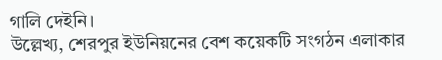গালি দেইনি।
উল্লেখ্য, শেরপুর ইউনিয়নের বেশ কয়েকটি সংগঠন এলাকার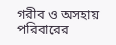গরীব ও অসহায় পরিবারের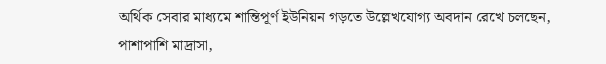অর্থিক সেবার মাধ্যমে শান্তিপূর্ণ ইউনিয়ন গড়তে উল্লেখযোগ্য অবদান রেখে চলছেন, পাশাপাশি মাদ্রাসা,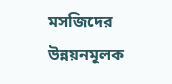মসজিদের উন্নয়নমূলক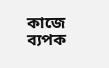কাজে ব্যপক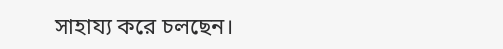সাহায্য করে চলছেন।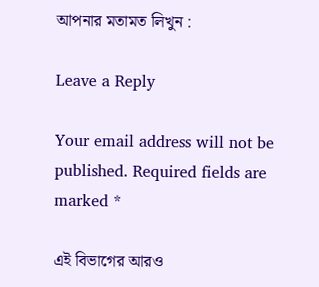আপনার মতামত লিখুন :

Leave a Reply

Your email address will not be published. Required fields are marked *

এই বিভাগের আরও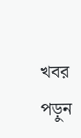খবর পড়ুন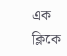এক ক্লিকে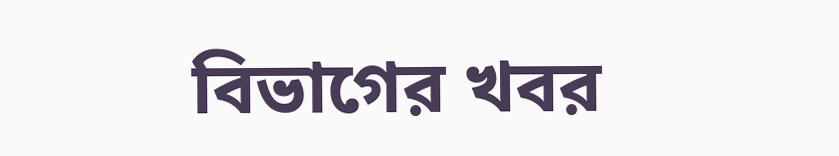বিভাগের খবর